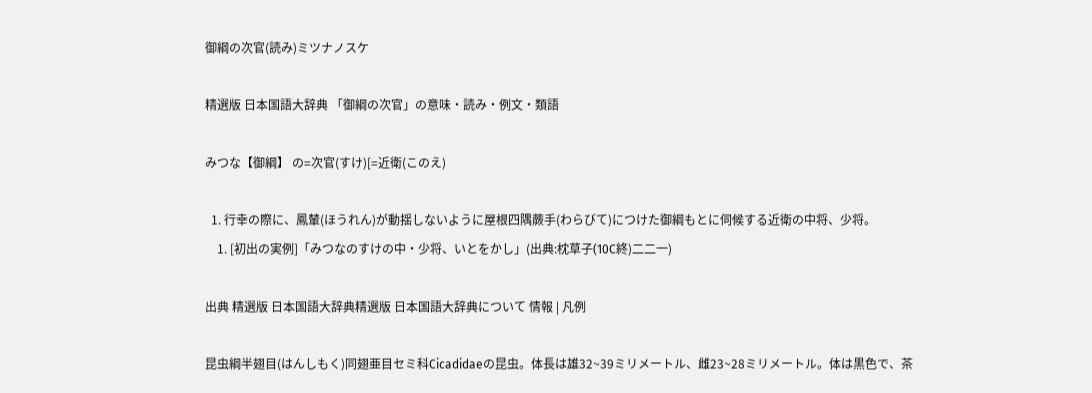御綱の次官(読み)ミツナノスケ

精選版 日本国語大辞典 「御綱の次官」の意味・読み・例文・類語

みつな【御綱】 の=次官(すけ)[=近衛(このえ)

  1. 行幸の際に、鳳輦(ほうれん)が動揺しないように屋根四隅蕨手(わらびて)につけた御綱もとに伺候する近衛の中将、少将。
    1. [初出の実例]「みつなのすけの中・少将、いとをかし」(出典:枕草子(10C終)二二一)

出典 精選版 日本国語大辞典精選版 日本国語大辞典について 情報 | 凡例

昆虫綱半翅目(はんしもく)同翅亜目セミ科Cicadidaeの昆虫。体長は雄32~39ミリメートル、雌23~28ミリメートル。体は黒色で、茶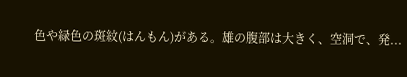色や緑色の斑紋(はんもん)がある。雄の腹部は大きく、空洞で、発...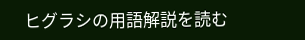ヒグラシの用語解説を読む